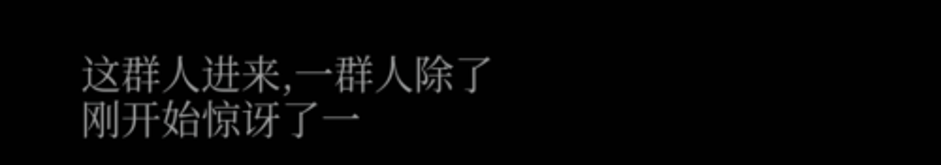这群人进来,一群人除了刚开始惊讶了一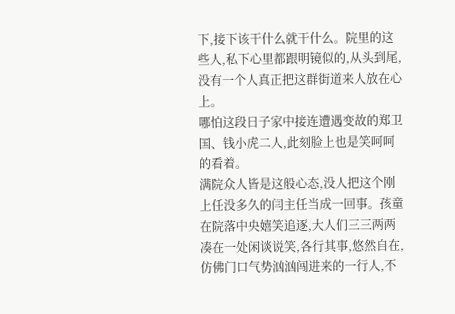下,接下该干什么就干什么。院里的这些人,私下心里都跟明镜似的,从头到尾,没有一个人真正把这群街道来人放在心上。
哪怕这段日子家中接连遭遇变故的郑卫国、钱小虎二人,此刻脸上也是笑呵呵的看着。
满院众人皆是这般心态,没人把这个刚上任没多久的闫主任当成一回事。孩童在院落中央嬉笑追逐,大人们三三两两凑在一处闲谈说笑,各行其事,悠然自在,仿佛门口气势汹汹闯进来的一行人,不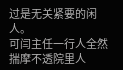过是无关紧要的闲人。
可闫主任一行人全然揣摩不透院里人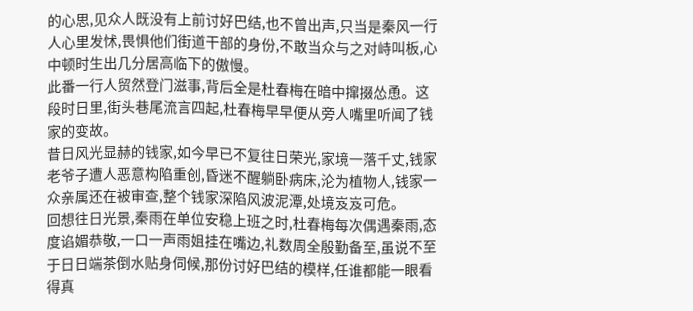的心思,见众人既没有上前讨好巴结,也不曾出声,只当是秦风一行人心里发怵,畏惧他们街道干部的身份,不敢当众与之对峙叫板,心中顿时生出几分居高临下的傲慢。
此番一行人贸然登门滋事,背后全是杜春梅在暗中撺掇怂恿。这段时日里,街头巷尾流言四起,杜春梅早早便从旁人嘴里听闻了钱家的变故。
昔日风光显赫的钱家,如今早已不复往日荣光,家境一落千丈,钱家老爷子遭人恶意构陷重创,昏迷不醒躺卧病床,沦为植物人,钱家一众亲属还在被审查,整个钱家深陷风波泥潭,处境岌岌可危。
回想往日光景,秦雨在单位安稳上班之时,杜春梅每次偶遇秦雨,态度谄媚恭敬,一口一声雨姐挂在嘴边,礼数周全殷勤备至,虽说不至于日日端茶倒水贴身伺候,那份讨好巴结的模样,任谁都能一眼看得真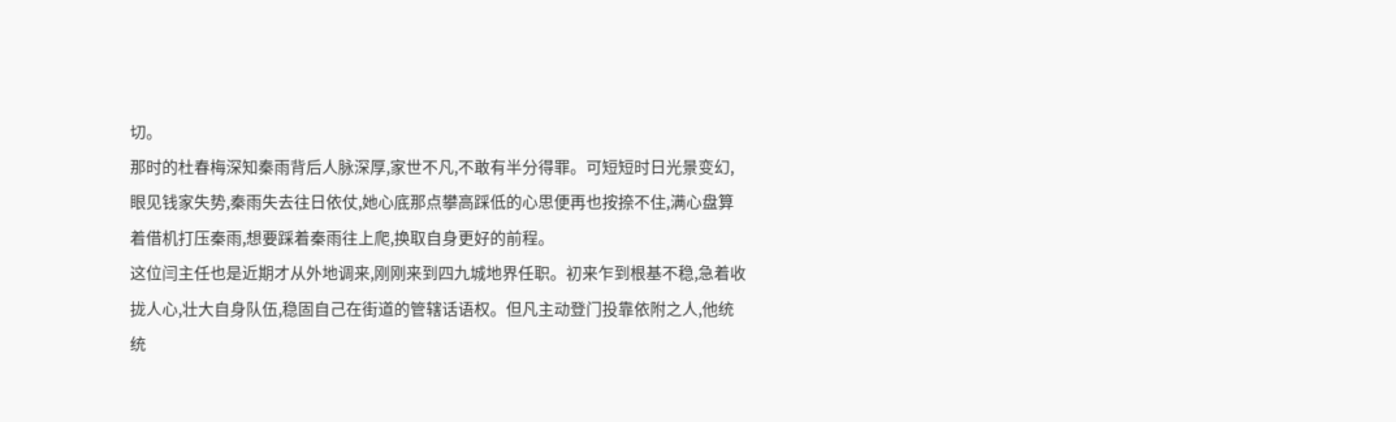切。
那时的杜春梅深知秦雨背后人脉深厚,家世不凡,不敢有半分得罪。可短短时日光景变幻,眼见钱家失势,秦雨失去往日依仗,她心底那点攀高踩低的心思便再也按捺不住,满心盘算着借机打压秦雨,想要踩着秦雨往上爬,换取自身更好的前程。
这位闫主任也是近期才从外地调来,刚刚来到四九城地界任职。初来乍到根基不稳,急着收拢人心,壮大自身队伍,稳固自己在街道的管辖话语权。但凡主动登门投靠依附之人,他统统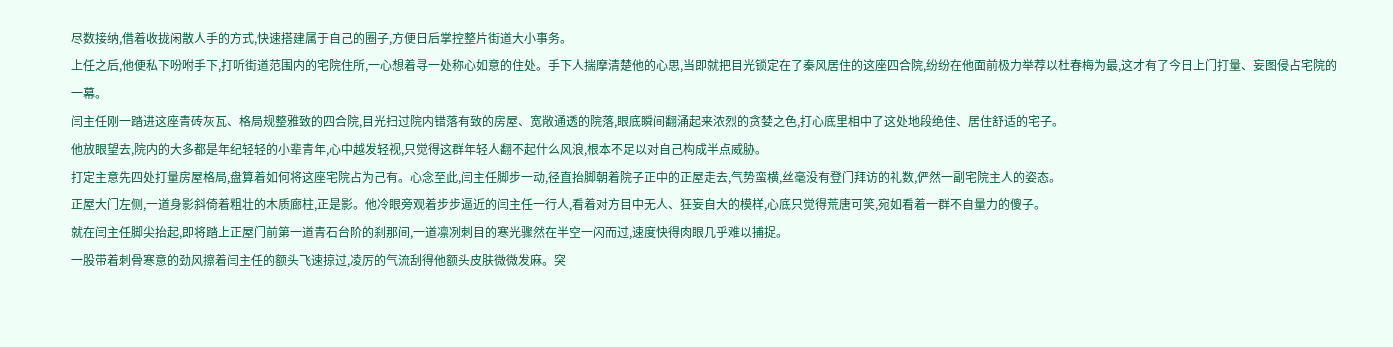尽数接纳,借着收拢闲散人手的方式,快速搭建属于自己的圈子,方便日后掌控整片街道大小事务。
上任之后,他便私下吩咐手下,打听街道范围内的宅院住所,一心想着寻一处称心如意的住处。手下人揣摩清楚他的心思,当即就把目光锁定在了秦风居住的这座四合院,纷纷在他面前极力举荐以杜春梅为最,这才有了今日上门打量、妄图侵占宅院的一幕。
闫主任刚一踏进这座青砖灰瓦、格局规整雅致的四合院,目光扫过院内错落有致的房屋、宽敞通透的院落,眼底瞬间翻涌起来浓烈的贪婪之色,打心底里相中了这处地段绝佳、居住舒适的宅子。
他放眼望去,院内的大多都是年纪轻轻的小辈青年,心中越发轻视,只觉得这群年轻人翻不起什么风浪,根本不足以对自己构成半点威胁。
打定主意先四处打量房屋格局,盘算着如何将这座宅院占为己有。心念至此,闫主任脚步一动,径直抬脚朝着院子正中的正屋走去,气势蛮横,丝毫没有登门拜访的礼数,俨然一副宅院主人的姿态。
正屋大门左侧,一道身影斜倚着粗壮的木质廊柱,正是影。他冷眼旁观着步步逼近的闫主任一行人,看着对方目中无人、狂妄自大的模样,心底只觉得荒唐可笑,宛如看着一群不自量力的傻子。
就在闫主任脚尖抬起,即将踏上正屋门前第一道青石台阶的刹那间,一道凛冽刺目的寒光骤然在半空一闪而过,速度快得肉眼几乎难以捕捉。
一股带着刺骨寒意的劲风擦着闫主任的额头飞速掠过,凌厉的气流刮得他额头皮肤微微发麻。突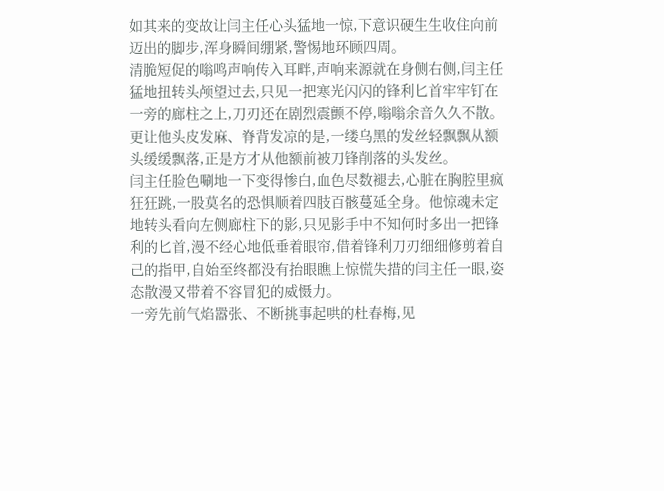如其来的变故让闫主任心头猛地一惊,下意识硬生生收住向前迈出的脚步,浑身瞬间绷紧,警惕地环顾四周。
清脆短促的嗡鸣声响传入耳畔,声响来源就在身侧右侧,闫主任猛地扭转头颅望过去,只见一把寒光闪闪的锋利匕首牢牢钉在一旁的廊柱之上,刀刃还在剧烈震颤不停,嗡嗡余音久久不散。
更让他头皮发麻、脊背发凉的是,一缕乌黑的发丝轻飘飘从额头缓缓飘落,正是方才从他额前被刀锋削落的头发丝。
闫主任脸色唰地一下变得惨白,血色尽数褪去,心脏在胸腔里疯狂狂跳,一股莫名的恐惧顺着四肢百骸蔓延全身。他惊魂未定地转头看向左侧廊柱下的影,只见影手中不知何时多出一把锋利的匕首,漫不经心地低垂着眼帘,借着锋利刀刃细细修剪着自己的指甲,自始至终都没有抬眼瞧上惊慌失措的闫主任一眼,姿态散漫又带着不容冒犯的威慑力。
一旁先前气焰嚣张、不断挑事起哄的杜春梅,见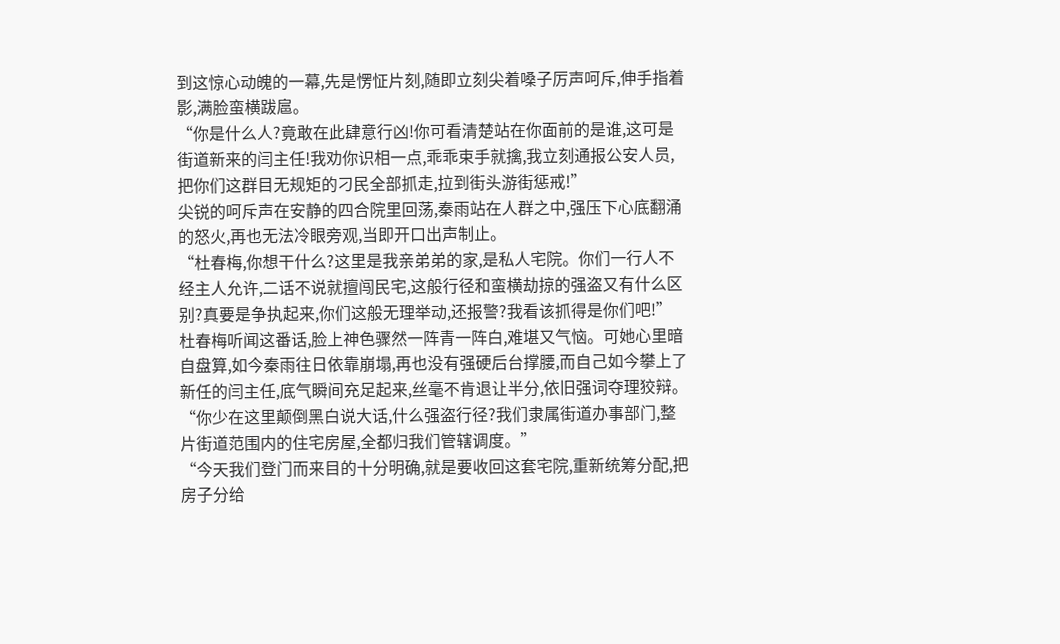到这惊心动魄的一幕,先是愣怔片刻,随即立刻尖着嗓子厉声呵斥,伸手指着影,满脸蛮横跋扈。
“你是什么人?竟敢在此肆意行凶!你可看清楚站在你面前的是谁,这可是街道新来的闫主任!我劝你识相一点,乖乖束手就擒,我立刻通报公安人员,把你们这群目无规矩的刁民全部抓走,拉到街头游街惩戒!”
尖锐的呵斥声在安静的四合院里回荡,秦雨站在人群之中,强压下心底翻涌的怒火,再也无法冷眼旁观,当即开口出声制止。
“杜春梅,你想干什么?这里是我亲弟弟的家,是私人宅院。你们一行人不经主人允许,二话不说就擅闯民宅,这般行径和蛮横劫掠的强盗又有什么区别?真要是争执起来,你们这般无理举动,还报警?我看该抓得是你们吧!”
杜春梅听闻这番话,脸上神色骤然一阵青一阵白,难堪又气恼。可她心里暗自盘算,如今秦雨往日依靠崩塌,再也没有强硬后台撑腰,而自己如今攀上了新任的闫主任,底气瞬间充足起来,丝毫不肯退让半分,依旧强词夺理狡辩。
“你少在这里颠倒黑白说大话,什么强盗行径?我们隶属街道办事部门,整片街道范围内的住宅房屋,全都归我们管辖调度。”
“今天我们登门而来目的十分明确,就是要收回这套宅院,重新统筹分配,把房子分给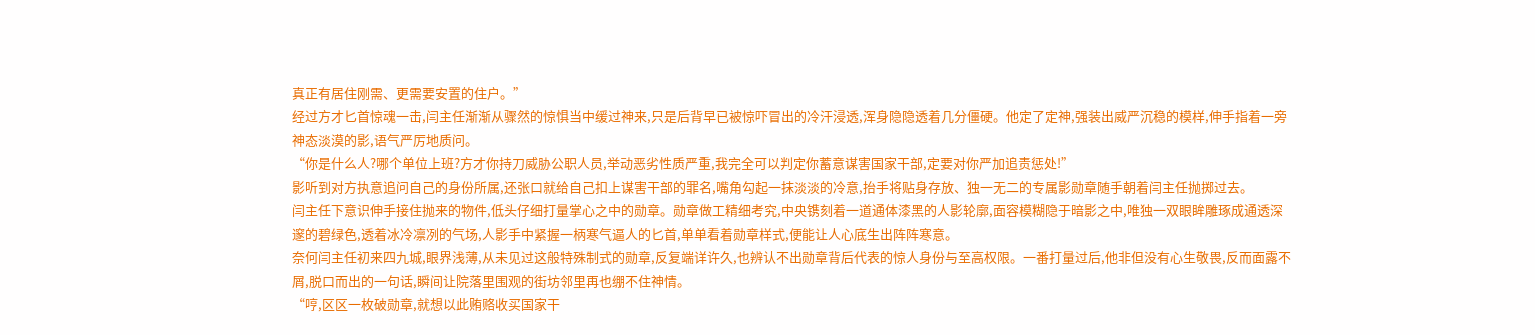真正有居住刚需、更需要安置的住户。”
经过方才匕首惊魂一击,闫主任渐渐从骤然的惊惧当中缓过神来,只是后背早已被惊吓冒出的冷汗浸透,浑身隐隐透着几分僵硬。他定了定神,强装出威严沉稳的模样,伸手指着一旁神态淡漠的影,语气严厉地质问。
“你是什么人?哪个单位上班?方才你持刀威胁公职人员,举动恶劣性质严重,我完全可以判定你蓄意谋害国家干部,定要对你严加追责惩处!”
影听到对方执意追问自己的身份所属,还张口就给自己扣上谋害干部的罪名,嘴角勾起一抹淡淡的冷意,抬手将贴身存放、独一无二的专属影勋章随手朝着闫主任抛掷过去。
闫主任下意识伸手接住抛来的物件,低头仔细打量掌心之中的勋章。勋章做工精细考究,中央镌刻着一道通体漆黑的人影轮廓,面容模糊隐于暗影之中,唯独一双眼眸雕琢成通透深邃的碧绿色,透着冰冷凛冽的气场,人影手中紧握一柄寒气逼人的匕首,单单看着勋章样式,便能让人心底生出阵阵寒意。
奈何闫主任初来四九城,眼界浅薄,从未见过这般特殊制式的勋章,反复端详许久,也辨认不出勋章背后代表的惊人身份与至高权限。一番打量过后,他非但没有心生敬畏,反而面露不屑,脱口而出的一句话,瞬间让院落里围观的街坊邻里再也绷不住神情。
“哼,区区一枚破勋章,就想以此贿赂收买国家干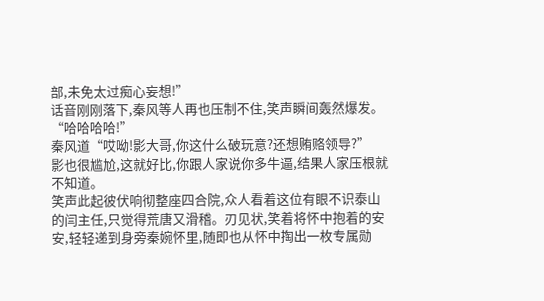部,未免太过痴心妄想!”
话音刚刚落下,秦风等人再也压制不住,笑声瞬间轰然爆发。
“哈哈哈哈!”
秦风道“哎呦!影大哥,你这什么破玩意?还想贿赂领导?”
影也很尴尬,这就好比,你跟人家说你多牛逼,结果人家压根就不知道。
笑声此起彼伏响彻整座四合院,众人看着这位有眼不识泰山的闫主任,只觉得荒唐又滑稽。刃见状,笑着将怀中抱着的安安,轻轻递到身旁秦婉怀里,随即也从怀中掏出一枚专属勋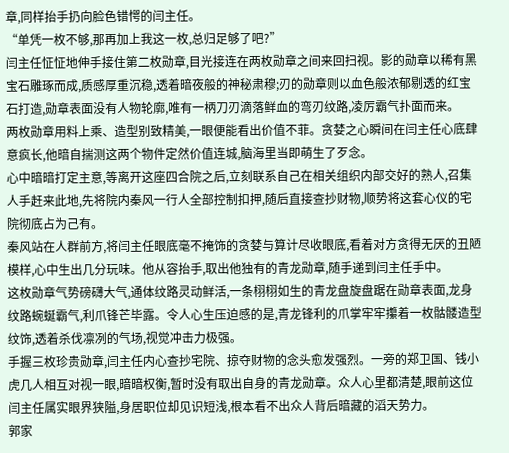章,同样抬手扔向脸色错愕的闫主任。
“单凭一枚不够,那再加上我这一枚,总归足够了吧?”
闫主任怔怔地伸手接住第二枚勋章,目光接连在两枚勋章之间来回扫视。影的勋章以稀有黑宝石雕琢而成,质感厚重沉稳,透着暗夜般的神秘肃穆;刃的勋章则以血色般浓郁剔透的红宝石打造,勋章表面没有人物轮廓,唯有一柄刀刃滴落鲜血的弯刃纹路,凌厉霸气扑面而来。
两枚勋章用料上乘、造型别致精美,一眼便能看出价值不菲。贪婪之心瞬间在闫主任心底肆意疯长,他暗自揣测这两个物件定然价值连城,脑海里当即萌生了歹念。
心中暗暗打定主意,等离开这座四合院之后,立刻联系自己在相关组织内部交好的熟人,召集人手赶来此地,先将院内秦风一行人全部控制扣押,随后直接查抄财物,顺势将这套心仪的宅院彻底占为己有。
秦风站在人群前方,将闫主任眼底毫不掩饰的贪婪与算计尽收眼底,看着对方贪得无厌的丑陋模样,心中生出几分玩味。他从容抬手,取出他独有的青龙勋章,随手递到闫主任手中。
这枚勋章气势磅礴大气,通体纹路灵动鲜活,一条栩栩如生的青龙盘旋盘踞在勋章表面,龙身纹路蜿蜒霸气,利爪锋芒毕露。令人心生压迫感的是,青龙锋利的爪掌牢牢攥着一枚骷髅造型纹饰,透着杀伐凛冽的气场,视觉冲击力极强。
手握三枚珍贵勋章,闫主任内心查抄宅院、掠夺财物的念头愈发强烈。一旁的郑卫国、钱小虎几人相互对视一眼,暗暗权衡,暂时没有取出自身的青龙勋章。众人心里都清楚,眼前这位闫主任属实眼界狭隘,身居职位却见识短浅,根本看不出众人背后暗藏的滔天势力。
郭家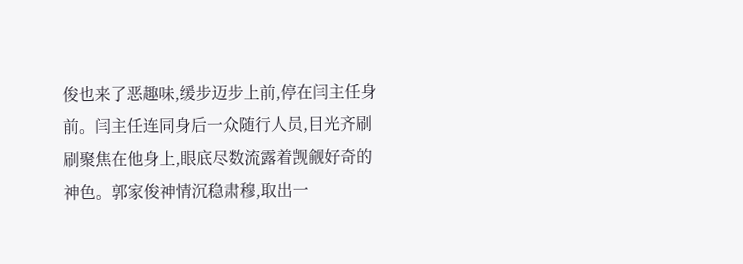俊也来了恶趣味,缓步迈步上前,停在闫主任身前。闫主任连同身后一众随行人员,目光齐刷刷聚焦在他身上,眼底尽数流露着觊觎好奇的神色。郭家俊神情沉稳肃穆,取出一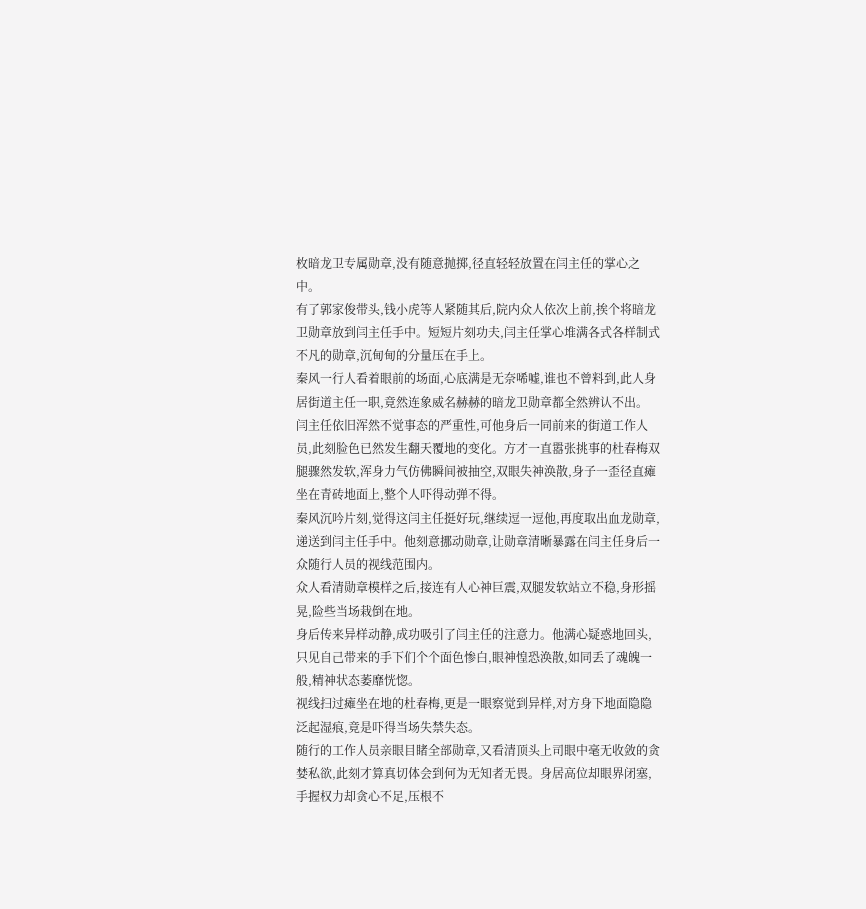枚暗龙卫专属勋章,没有随意抛掷,径直轻轻放置在闫主任的掌心之中。
有了郭家俊带头,钱小虎等人紧随其后,院内众人依次上前,挨个将暗龙卫勋章放到闫主任手中。短短片刻功夫,闫主任掌心堆满各式各样制式不凡的勋章,沉甸甸的分量压在手上。
秦风一行人看着眼前的场面,心底满是无奈唏嘘,谁也不曾料到,此人身居街道主任一职,竟然连象威名赫赫的暗龙卫勋章都全然辨认不出。
闫主任依旧浑然不觉事态的严重性,可他身后一同前来的街道工作人员,此刻脸色已然发生翻天覆地的变化。方才一直嚣张挑事的杜春梅双腿骤然发软,浑身力气仿佛瞬间被抽空,双眼失神涣散,身子一歪径直瘫坐在青砖地面上,整个人吓得动弹不得。
秦风沉吟片刻,觉得这闫主任挺好玩,继续逗一逗他,再度取出血龙勋章,递送到闫主任手中。他刻意挪动勋章,让勋章清晰暴露在闫主任身后一众随行人员的视线范围内。
众人看清勋章模样之后,接连有人心神巨震,双腿发软站立不稳,身形摇晃,险些当场栽倒在地。
身后传来异样动静,成功吸引了闫主任的注意力。他满心疑惑地回头,只见自己带来的手下们个个面色惨白,眼神惶恐涣散,如同丢了魂魄一般,精神状态萎靡恍惚。
视线扫过瘫坐在地的杜春梅,更是一眼察觉到异样,对方身下地面隐隐泛起湿痕,竟是吓得当场失禁失态。
随行的工作人员亲眼目睹全部勋章,又看清顶头上司眼中毫无收敛的贪婪私欲,此刻才算真切体会到何为无知者无畏。身居高位却眼界闭塞,手握权力却贪心不足,压根不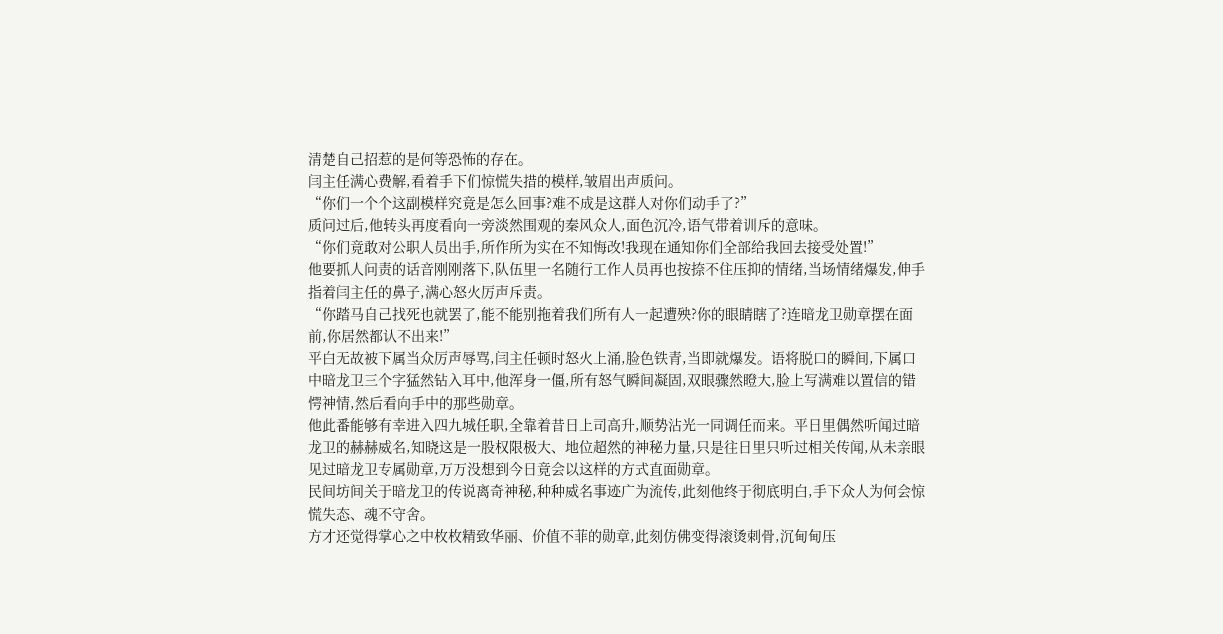清楚自己招惹的是何等恐怖的存在。
闫主任满心费解,看着手下们惊慌失措的模样,皱眉出声质问。
“你们一个个这副模样究竟是怎么回事?难不成是这群人对你们动手了?”
质问过后,他转头再度看向一旁淡然围观的秦风众人,面色沉冷,语气带着训斥的意味。
“你们竟敢对公职人员出手,所作所为实在不知悔改!我现在通知你们全部给我回去接受处置!”
他要抓人问责的话音刚刚落下,队伍里一名随行工作人员再也按捺不住压抑的情绪,当场情绪爆发,伸手指着闫主任的鼻子,满心怒火厉声斥责。
“你踏马自己找死也就罢了,能不能别拖着我们所有人一起遭殃?你的眼睛瞎了?连暗龙卫勋章摆在面前,你居然都认不出来!”
平白无故被下属当众厉声辱骂,闫主任顿时怒火上涌,脸色铁青,当即就爆发。语将脱口的瞬间,下属口中暗龙卫三个字猛然钻入耳中,他浑身一僵,所有怒气瞬间凝固,双眼骤然瞪大,脸上写满难以置信的错愕神情,然后看向手中的那些勋章。
他此番能够有幸进入四九城任职,全靠着昔日上司高升,顺势沾光一同调任而来。平日里偶然听闻过暗龙卫的赫赫威名,知晓这是一股权限极大、地位超然的神秘力量,只是往日里只听过相关传闻,从未亲眼见过暗龙卫专属勋章,万万没想到今日竟会以这样的方式直面勋章。
民间坊间关于暗龙卫的传说离奇神秘,种种威名事迹广为流传,此刻他终于彻底明白,手下众人为何会惊慌失态、魂不守舍。
方才还觉得掌心之中枚枚精致华丽、价值不菲的勋章,此刻仿佛变得滚烫刺骨,沉甸甸压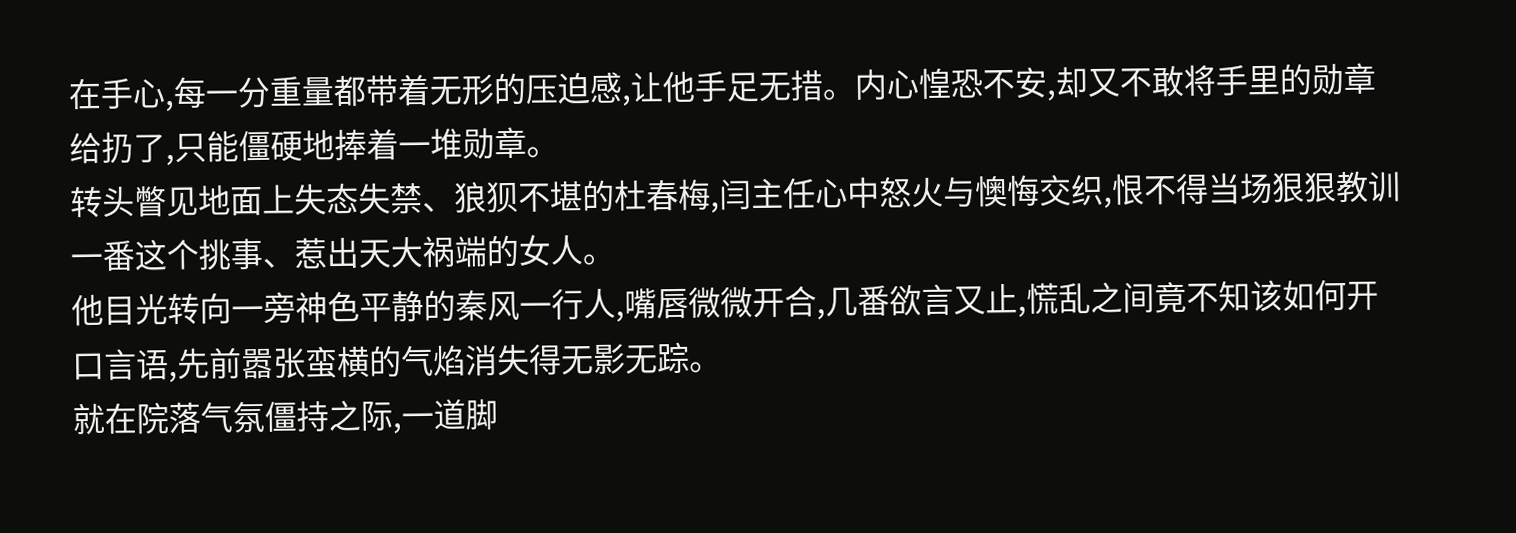在手心,每一分重量都带着无形的压迫感,让他手足无措。内心惶恐不安,却又不敢将手里的勋章给扔了,只能僵硬地捧着一堆勋章。
转头瞥见地面上失态失禁、狼狈不堪的杜春梅,闫主任心中怒火与懊悔交织,恨不得当场狠狠教训一番这个挑事、惹出天大祸端的女人。
他目光转向一旁神色平静的秦风一行人,嘴唇微微开合,几番欲言又止,慌乱之间竟不知该如何开口言语,先前嚣张蛮横的气焰消失得无影无踪。
就在院落气氛僵持之际,一道脚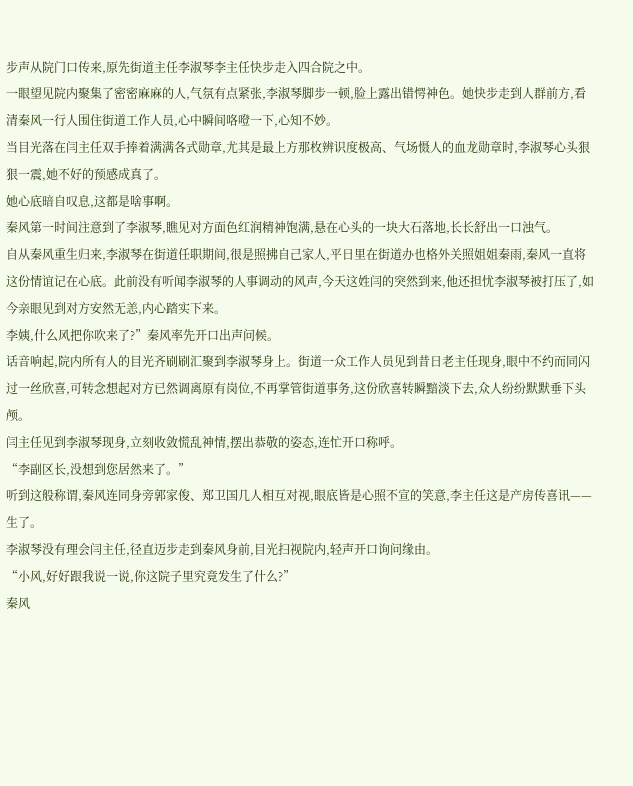步声从院门口传来,原先街道主任李淑琴李主任快步走入四合院之中。
一眼望见院内聚集了密密麻麻的人,气氛有点紧张,李淑琴脚步一顿,脸上露出错愕神色。她快步走到人群前方,看清秦风一行人围住街道工作人员,心中瞬间咯噔一下,心知不妙。
当目光落在闫主任双手捧着满满各式勋章,尤其是最上方那枚辨识度极高、气场慑人的血龙勋章时,李淑琴心头狠狠一震,她不好的预感成真了。
她心底暗自叹息,这都是啥事啊。
秦风第一时间注意到了李淑琴,瞧见对方面色红润精神饱满,悬在心头的一块大石落地,长长舒出一口浊气。
自从秦风重生归来,李淑琴在街道任职期间,很是照拂自己家人,平日里在街道办也格外关照姐姐秦雨,秦风一直将这份情谊记在心底。此前没有听闻李淑琴的人事调动的风声,今天这姓闫的突然到来,他还担忧李淑琴被打压了,如今亲眼见到对方安然无恙,内心踏实下来。
李姨,什么风把你吹来了?”秦风率先开口出声问候。
话音响起,院内所有人的目光齐刷刷汇聚到李淑琴身上。街道一众工作人员见到昔日老主任现身,眼中不约而同闪过一丝欣喜,可转念想起对方已然调离原有岗位,不再掌管街道事务,这份欣喜转瞬黯淡下去,众人纷纷默默垂下头颅。
闫主任见到李淑琴现身,立刻收敛慌乱神情,摆出恭敬的姿态,连忙开口称呼。
“李副区长,没想到您居然来了。”
听到这般称谓,秦风连同身旁郭家俊、郑卫国几人相互对视,眼底皆是心照不宣的笑意,李主任这是产房传喜讯——生了。
李淑琴没有理会闫主任,径直迈步走到秦风身前,目光扫视院内,轻声开口询问缘由。
“小风,好好跟我说一说,你这院子里究竟发生了什么?”
秦风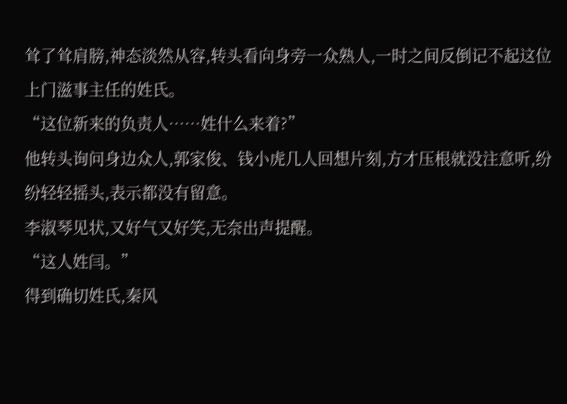耸了耸肩膀,神态淡然从容,转头看向身旁一众熟人,一时之间反倒记不起这位上门滋事主任的姓氏。
“这位新来的负责人……姓什么来着?”
他转头询问身边众人,郭家俊、钱小虎几人回想片刻,方才压根就没注意听,纷纷轻轻摇头,表示都没有留意。
李淑琴见状,又好气又好笑,无奈出声提醒。
“这人姓闫。”
得到确切姓氏,秦风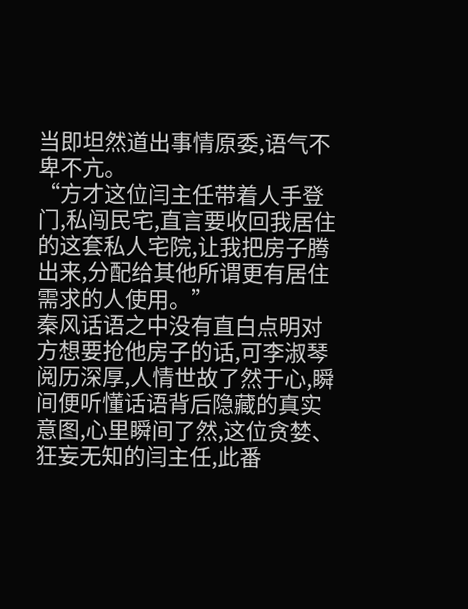当即坦然道出事情原委,语气不卑不亢。
“方才这位闫主任带着人手登门,私闯民宅,直言要收回我居住的这套私人宅院,让我把房子腾出来,分配给其他所谓更有居住需求的人使用。”
秦风话语之中没有直白点明对方想要抢他房子的话,可李淑琴阅历深厚,人情世故了然于心,瞬间便听懂话语背后隐藏的真实意图,心里瞬间了然,这位贪婪、狂妄无知的闫主任,此番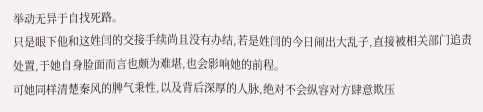举动无异于自找死路。
只是眼下他和这姓闫的交接手续尚且没有办结,若是姓闫的今日闹出大乱子,直接被相关部门追责处置,于她自身脸面而言也颇为难堪,也会影响她的前程。
可她同样清楚秦风的脾气秉性,以及背后深厚的人脉,绝对不会纵容对方肆意欺压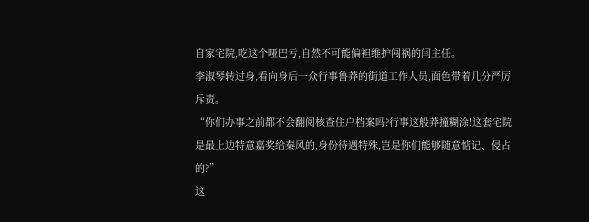自家宅院,吃这个哑巴亏,自然不可能偏袒维护闯祸的闫主任。
李淑琴转过身,看向身后一众行事鲁莽的街道工作人员,面色带着几分严厉斥责。
“你们办事之前都不会翻阅核查住户档案吗?行事这般莽撞糊涂!这套宅院是最上边特意嘉奖给秦风的,身份待遇特殊,岂是你们能够随意惦记、侵占的?”
这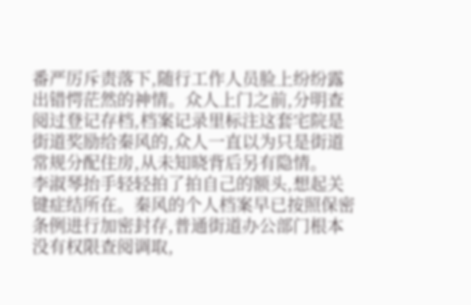番严厉斥责落下,随行工作人员脸上纷纷露出错愕茫然的神情。众人上门之前,分明查阅过登记存档,档案记录里标注这套宅院是街道奖励给秦风的,众人一直以为只是街道常规分配住房,从未知晓背后另有隐情。
李淑琴抬手轻轻拍了拍自己的额头,想起关键症结所在。秦风的个人档案早已按照保密条例进行加密封存,普通街道办公部门根本没有权限查阅调取,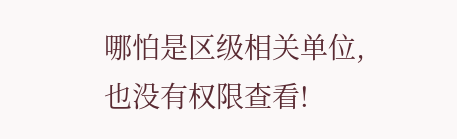哪怕是区级相关单位,也没有权限查看!